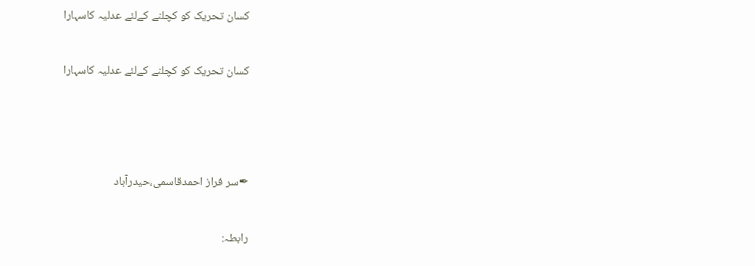کسان تحریک کو کچلنے کےلئے عدلیہ کاسہارا

کسان تحریک کو کچلنے کےلئے عدلیہ کاسہارا



✒سر فراز احمدقاسمی،حیدرآباد

رابطہ: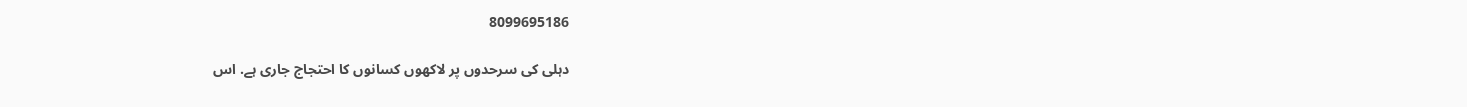8099695186

دہلی کی سرحدوں پر لاکھوں کسانوں کا احتجاج جاری ہے. اس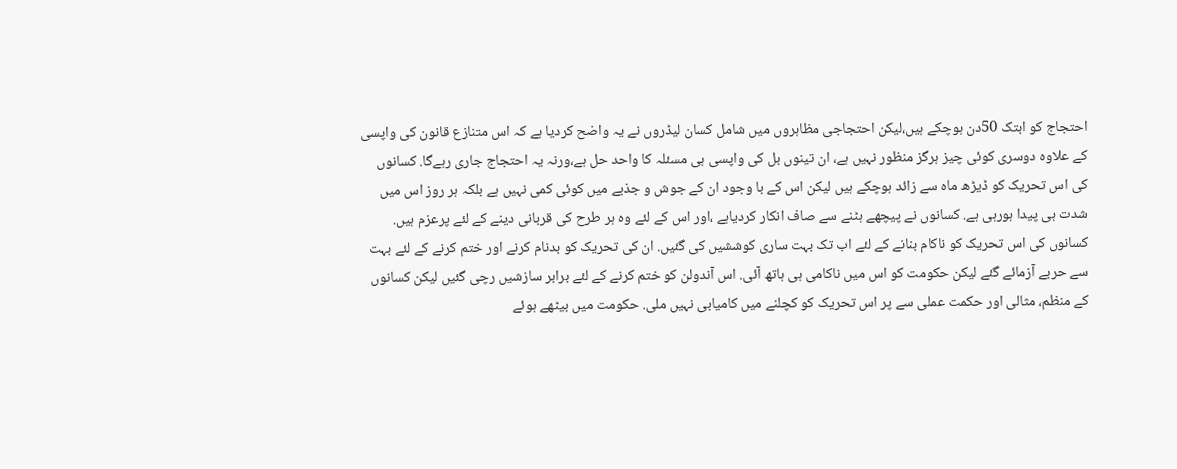احتجاج کو ابتک 50دن ہوچکے ہیں،لیکن احتجاجی مظاہروں میں شامل کسان لیڈروں نے یہ واضح کردیا ہے کہ اس متنازع قانون کی واپسی کے علاوہ دوسری کوئی چیز ہرگز منظور نہیں ہے، ان تینوں بل کی واپسی ہی مسئلہ کا واحد حل ہے،ورنہ یہ احتجاج جاری رہےگا. کسانوں کی اس تحریک کو ڈیڑھ ماہ سے زائد ہوچکے ہیں لیکن اس کے با وجود ان کے جوش و جذبے میں کوئی کمی نہیں ہے بلکہ ہر روز اس میں شدت ہی پیدا ہورہی ہے. کسانوں نے پیچھے ہٹنے سے صاف انکار کردیاہے ،اور اس کے لئے وہ ہر طرح کی قربانی دینے کے لئے پرعزم ہیں. کسانوں کی اس تحریک کو ناکام بنانے کے لئے اب تک بہت ساری کوششیں کی گئیں. ان کی تحریک کو بدنام کرنے اور ختم کرنے کے لئے بہت سے حربے آزمائے گئے لیکن حکومت کو اس میں ناکامی ہی ہاتھ آئی. اس آندولن کو ختم کرنے کے لئے برابر سازشیں رچی گئیں لیکن کسانوں کے منظم، مثالی اور حکمت عملی سے پر اس تحریک کو کچلنے میں کامیابی نہیں ملی. حکومت میں بیٹھے ہوئے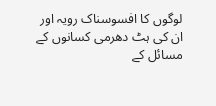لوگوں کا افسوسناک رویہ اور ان کی ہٹ دھرمی کسانوں کے مسائل کے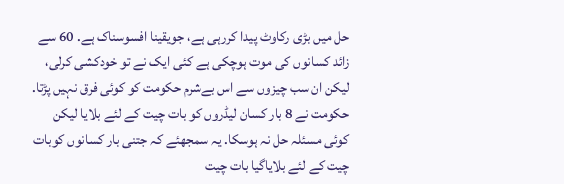حل میں بڑی رکاوٹ پیدا کررہی ہے، جویقینا افسوسناک ہے. 60 سے زائد کسانوں کی موت ہوچکی ہے کئی ایک نے تو خودکشی کرلی، لیکن ان سب چیزوں سے اس بےشرم حکومت کو کوئی فرق نہیں پڑتا. حکومت نے 8 بار کسان لیڈروں کو بات چیت کے لئے بلایا لیکن کوئی مسئلہ حل نہ ہوسکا. یہ سمجھئے کہ جتنی بار کسانوں کوبات چیت کے لئے بلایاگیا بات چیت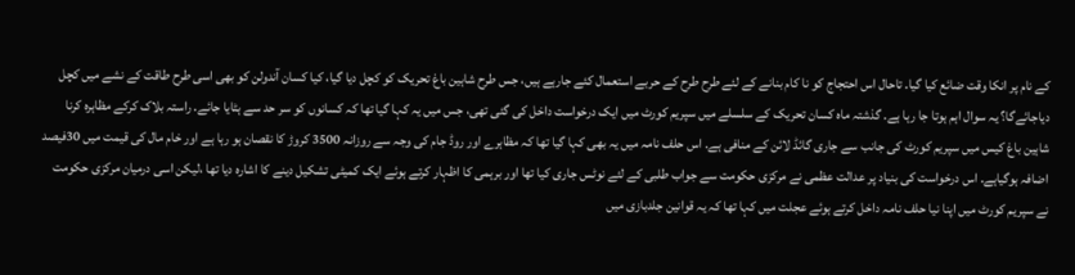کے نام پر انکا وقت ضائع کیا گیا. تاحال اس احتجاج کو نا کام بنانے کے لئے طرح طرح کے حربے استعمال کئے جارہے ہیں، جس طرح شاہین باغ تحریک کو کچل دیا گیا، کیا کسان آندولن کو بھی اسی طرح طاقت کے نشے میں کچل دیاجائےگا؟ یہ سوال اہم ہوتا جا رہا ہے. گذشتہ ماہ کسان تحریک کے سلسلے میں سپریم کورٹ میں ایک درخواست داخل کی گئی تھی، جس میں یہ کہا گیا تھا کہ کسانوں کو سر حد سے ہٹایا جائے. راستہ بلاک کرکے مظاہرہ کرنا شاہین باغ کیس میں سپریم کورٹ کی جانب سے جاری گائڈ لائن کے منافی ہے. اس حلف نامہ میں یہ بھی کہا گیا تھا کہ مظاہرے اور روڈ جام کی وجہ سے روزانہ 3500 کروڑ کا نقصان ہو رہا ہے اور خام مال کی قیمت میں 30فیصد اضافہ ہوگیاہے. اس درخواست کی بنیاد پر عدالت عظمی نے مرکزی حکومت سے جواب طلبی کے لئے نوٹس جاری کیا تھا اور برہمی کا اظہار کرتے ہوئے ایک کمیٹی تشکیل دینے کا اشارہ دیا تھا ،لیکن اسی درمیان مرکزی حکومت نے سپریم کورٹ میں اپنا نیا حلف نامہ داخل کرتے ہوئے عجلت میں کہا تھا کہ یہ قوانین جلدبازی میں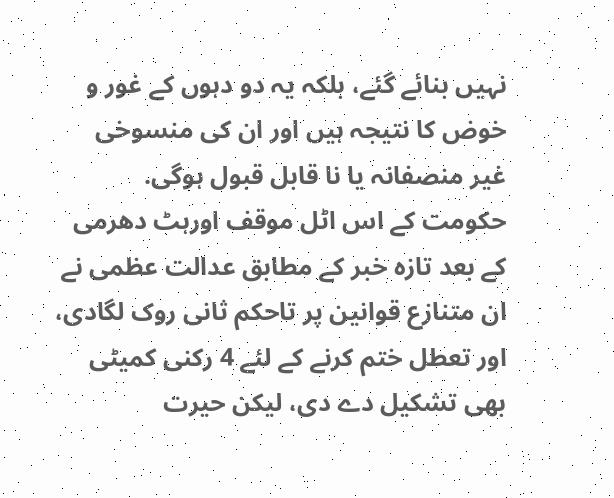نہیں بنائے گئے، بلکہ یہ دو دہوں کے غور و خوض کا نتیجہ ہیں اور ان کی منسوخی غیر منصفانہ یا نا قابل قبول ہوگی. حکومت کے اس اٹل موقف اورہٹ دھرمی کے بعد تازہ خبر کے مطابق عدالت عظمی نے ان متنازع قوانین پر تاحکم ثانی روک لگادی، اور تعطل ختم کرنے کے لئے 4 رکنی کمیٹی بھی تشکیل دے دی، لیکن حیرت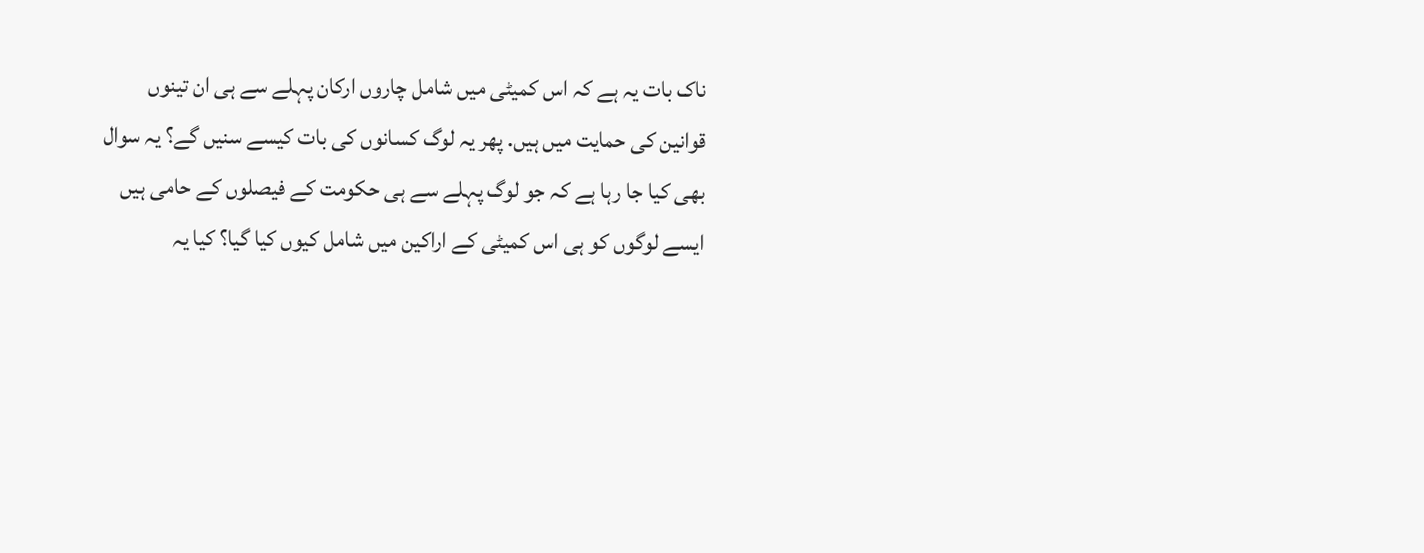ناک بات یہ ہے کہ اس کمیٹی میں شامل چاروں ارکان پہلے سے ہی ان تینوں قوانین کی حمایت میں ہیں. پھر یہ لوگ کسانوں کی بات کیسے سنیں گے؟ یہ سوال بھی کیا جا رہا ہے کہ جو لوگ پہلے سے ہی حکومت کے فیصلوں کے حامی ہیں ایسے لوگوں کو ہی اس کمیٹی کے اراکین میں شامل کیوں کیا گیا؟ کیا یہ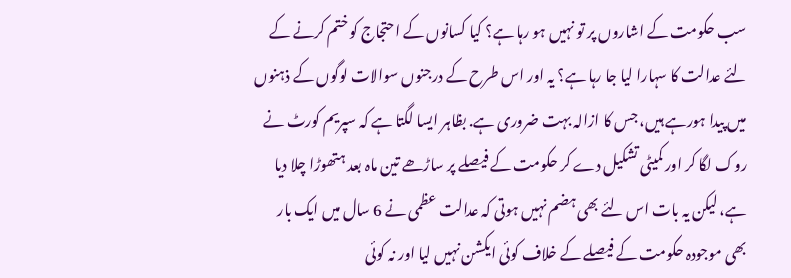سب حکومت کے اشاروں پر تو نہیں ہو رہا ہے؟ کیا کسانوں کے احتجاج کو ختم کرنے کے لئے عدالت کا سہارا لیا جا رہا ہے؟ یہ اور اس طرح کے درجنوں سوالات لوگوں کے ذہنوں میں پیدا ہورہے ہیں، جس کا ازالہ بہت ضروری ہے. بظاہر ایسا لگتا ہے کہ سپریم کورٹ نے روک لگا کر اور کمیٹی تشکیل دے کر حکومت کے فیصلے پر ساڑھے تین ماہ بعد ہتھوڑا چلا دیا ہے، لیکن یہ بات اس لئے بھی ہضم نہیں ہوتی کہ عدالت عظمی نے 6 سال میں ایک بار بھی موجودہ حکومت کے فیصلے کے خلاف کوئی ایکشن نہیں لیا اور نہ کوئی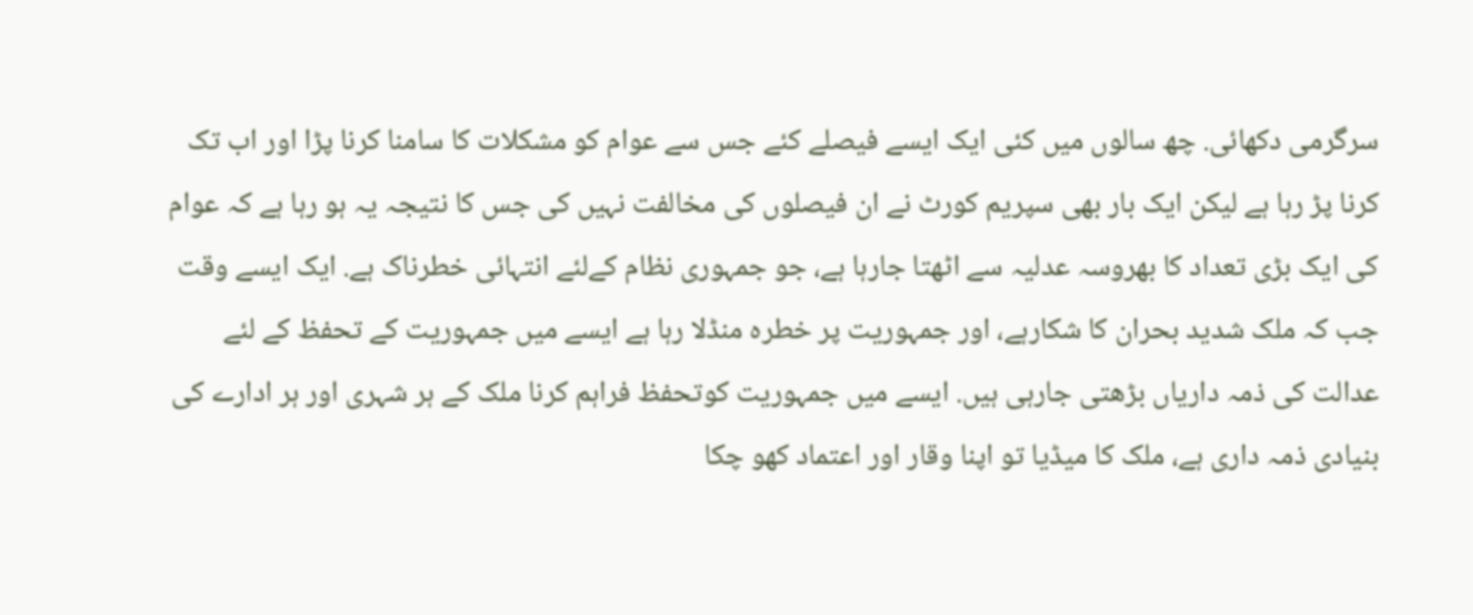سرگرمی دکھائی. چھ سالوں میں کئی ایک ایسے فیصلے کئے جس سے عوام کو مشکلات کا سامنا کرنا پڑا اور اب تک کرنا پڑ رہا ہے لیکن ایک بار بھی سپریم کورٹ نے ان فیصلوں کی مخالفت نہیں کی جس کا نتیجہ یہ ہو رہا ہے کہ عوام کی ایک بڑی تعداد کا بھروسہ عدلیہ سے اٹھتا جارہا ہے، جو جمہوری نظام کےلئے انتہائی خطرناک ہے. ایک ایسے وقت جب کہ ملک شدید بحران کا شکارہے، اور جمہوریت پر خطرہ منڈلا رہا ہے ایسے میں جمہوریت کے تحفظ کے لئے عدالت کی ذمہ داریاں بڑھتی جارہی ہیں. ایسے میں جمہوریت کوتحفظ فراہم کرنا ملک کے ہر شہری اور ہر ادارے کی بنیادی ذمہ داری ہے، ملک کا میڈیا تو اپنا وقار اور اعتماد کھو چکا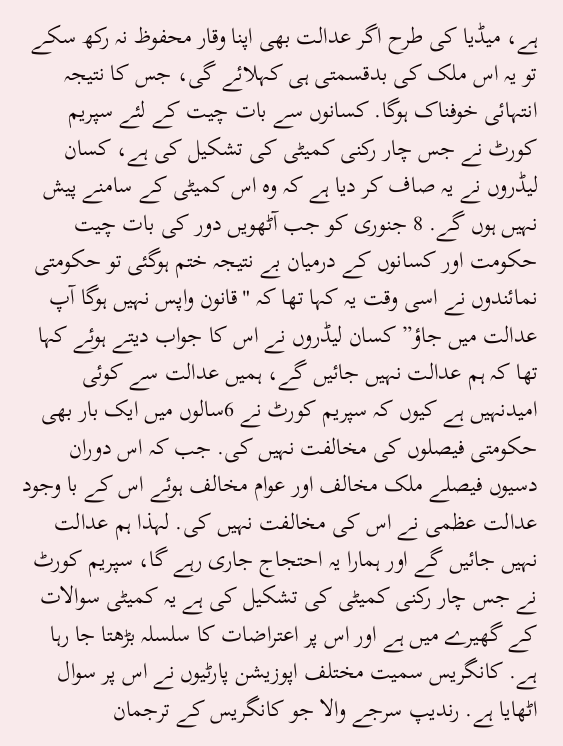ہے، میڈیا کی طرح اگر عدالت بھی اپنا وقار محفوظ نہ رکھ سکے تو یہ اس ملک کی بدقسمتی ہی کہلائے گی، جس کا نتیجہ انتہائی خوفناک ہوگا. کسانوں سے بات چیت کے لئے سپریم کورٹ نے جس چار رکنی کمیٹی کی تشکیل کی ہے، کسان لیڈروں نے یہ صاف کر دیا ہے کہ وہ اس کمیٹی کے سامنے پیش نہیں ہوں گے. 8 جنوری کو جب آٹھویں دور کی بات چیت حکومت اور کسانوں کے درمیان بے نتیجہ ختم ہوگئی تو حکومتی نمائندوں نے اسی وقت یہ کہا تھا کہ "قانون واپس نہیں ہوگا آپ عدالت میں جاؤ” کسان لیڈروں نے اس کا جواب دیتے ہوئے کہا تھا کہ ہم عدالت نہیں جائیں گے، ہمیں عدالت سے کوئی امیدنہیں ہے کیوں کہ سپریم کورٹ نے 6سالوں میں ایک بار بھی حکومتی فیصلوں کی مخالفت نہیں کی. جب کہ اس دوران دسیوں فیصلے ملک مخالف اور عوام مخالف ہوئے اس کے با وجود عدالت عظمی نے اس کی مخالفت نہیں کی. لہذا ہم عدالت نہیں جائیں گے اور ہمارا یہ احتجاج جاری رہے گا، سپریم کورٹ نے جس چار رکنی کمیٹی کی تشکیل کی ہے یہ کمیٹی سوالات کے گھیرے میں ہے اور اس پر اعتراضات کا سلسلہ بڑھتا جا رہا ہے. کانگریس سمیت مختلف اپوزیشن پارٹیوں نے اس پر سوال اٹھایا ہے. رندیپ سرجے والا جو کانگریس کے ترجمان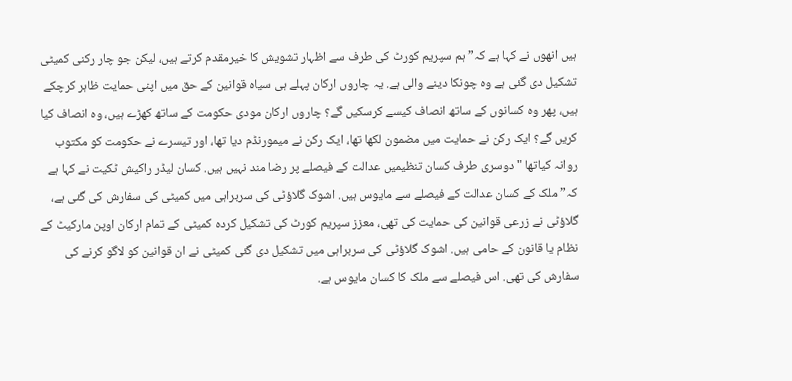ہیں انھوں نے کہا ہے کہ”ہم سپریم کورٹ کی طرف سے اظہار تشویش کا خیرمقدم کرتے ہیں، لیکن جو چار رکنی کمیٹی تشکیل دی گئی ہے وہ چونکا دینے والی ہے. یہ چاروں ارکان پہلے ہی سیاہ قوانین کے حق میں اپنی حمایت ظاہر کرچکے ہیں، پھر وہ کسانوں کے ساتھ انصاف کیسے کرسکیں گے؟ چاروں ارکان مودی حکومت کے ساتھ کھڑے ہیں، وہ انصاف کیا کریں گے؟ ایک رکن نے حمایت میں مضمون لکھا تھا، ایک رکن نے میمورنڈم دیا تھا، اور تیسرے نے حکومت کو مکتوب روانہ کیاتھا "دوسری طرف کسان تنظیمیں عدالت کے فیصلے پر رضا مند نہیں ہیں. کسان لیڈر راکیش ٹکیت نے کہا ہے کہ” ملک کے کسان عدالت کے فیصلے سے مایوس ہیں. اشوک گلاؤٹی کی سربراہی میں کمیٹی کی سفارش کی گئی ہے، گلاؤٹی نے زرعی قوانین کی حمایت کی تھی، معزز سپریم کورٹ کی تشکیل کردہ کمیٹی کے تمام ارکان اوپن مارکیٹ کے نظام یا قانون کے حامی ہیں. اشوک گلاؤٹی کی سربراہی میں تشکیل دی گئی کمیٹی نے ان قوانین کو لاگو کرنے کی سفارش کی تھی. اس فیصلے سے ملک کا کسان مایوس ہے.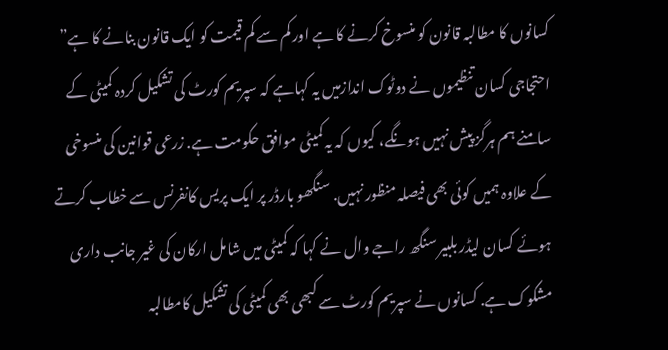کسانوں کا مطالبہ قانون کو منسوخ کرنے کا ہے اور کم سے کم قیمت کو ایک قانون بنانے کا ہے” احتجاجی کسان تنظیموں نے دوٹوک اندازمیں یہ کہاہے کہ سپریم کورٹ کی تشکیل کردہ کمیٹی کے سامنے ہم ہرگز پیش نہیں ہونگے، کیوں کہ یہ کمیٹی موافق حکومت ہے. زرعی قوانين کی منسوخی کے علاوہ ہمیں کوئی بھی فیصلہ منظور نہیں. سنگھو بارڈر پر ایک پریس کانفرنس سے خطاب کرتے ہوئے کسان لیڈر بلبیر سنگھ راجے وال نے کہا کہ کمیٹی میں شامل ارکان کی غیر جانب داری مشکوک ہے. کسانوں نے سپریم کورٹ سے کبھی بھی کمیٹی کی تشکیل کامطالبہ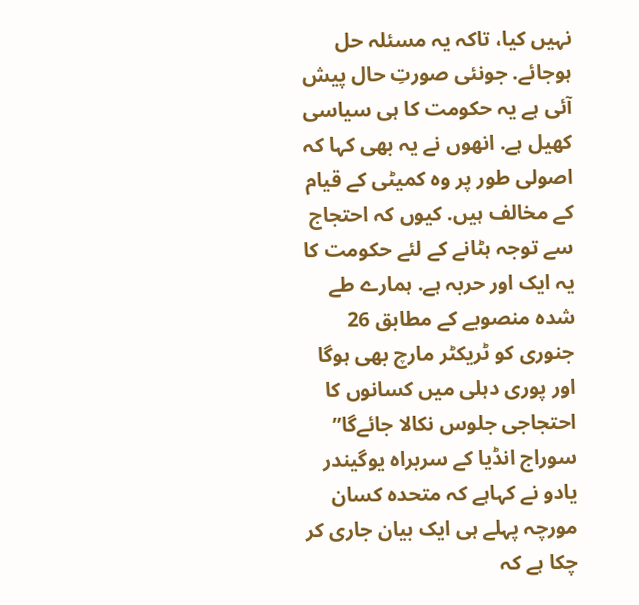نہیں کیا، تاکہ یہ مسئلہ حل ہوجائے. جونئی صورتِ حال پیش آئی ہے یہ حکومت کا ہی سیاسی کھیل ہے. انھوں نے یہ بھی کہا کہ اصولی طور پر وہ کمیٹی کے قیام کے مخالف ہیں. کیوں کہ احتجاج سے توجہ ہٹانے کے لئے حکومت کا یہ ایک اور حربہ ہے. ہمارے طے شدہ منصوبے کے مطابق 26 جنوری کو ٹریکٹر مارچ بھی ہوگا اور پوری دہلی میں کسانوں کا احتجاجی جلوس نکالا جائےگا” سوراج انڈیا کے سربراہ یوگیندر یادو نے کہاہے کہ متحدہ کسان مورچہ پہلے ہی ایک بیان جاری کر چکا ہے کہ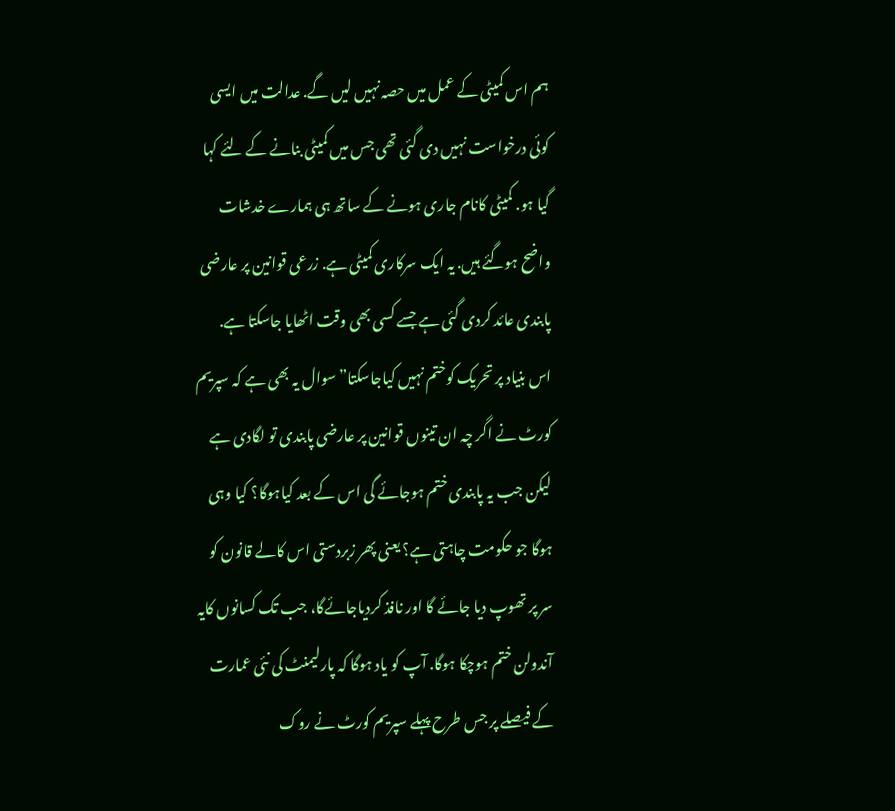ہم اس کمیٹی کے عمل میں حصہ نہیں لیں گے. عدالت میں ایسی کوئی درخواست نہیں دی گئی تھی جس میں کمیٹی بنانے کے لئے کہا گیا ہو. کمیٹی کانام جاری ہونے کے ساتھ ہی ہمارے خدشات واضح ہوگئے ہیں. یہ ایک سرکاری کمیٹی ہے. زرعی قوانین پر عارضی پابندی عائد کردی گئی ہے جسے کسی بھی وقت اٹھایا جاسکتا ہے. اس بنیاد پر تحریک کوختم نہیں کیاجاسکتا” سوال یہ بھی ہے کہ سپریم کورٹ نے اگر چہ ان تینوں قوانین پر عارضی پابندی تو لگادی ہے لیکن جب یہ پابندی ختم ہوجائے گی اس کے بعد کیاہوگا؟ کیا وہی ہوگا جو حکومت چاہتی ہے؟ یعنی پھر زبردستی اس کالے قانون کو سر پر تھوپ دیا جائے گا اور نافذ کردیاجائےگا، جب تک کسانوں کایہ آندولن ختم ہوچکا ہوگا. آپ کو یاد ہوگا کہ پارلیمنٹ کی نئی عمارت کے فیصلے پر جس طرح پہلے سپریم کورٹ نے روک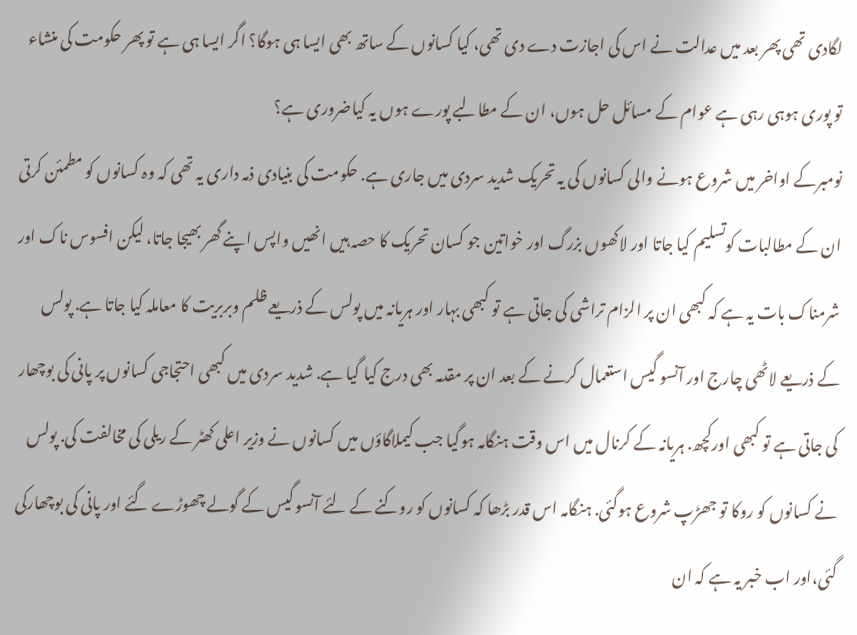لگادی تھی پھر بعد میں عدالت نے اس کی اجازت دے دی تھی، کیا کسانوں کے ساتھ بھی ایسا ہی ہوگا؟ اگر ایسا ہی ہے تو پھر حکومت کی منشاء تو پوری ہوہی رہی ہے عوام کے مسائل حل ہوں، ان کے مطالبے پورے ہوں یہ کیاضروری ہے؟
نومبرکے اواخر میں شروع ہونے والی کسانوں کی یہ تحریک شدید سردی میں جاری ہے. حکومت کی بنیادی ذمہ داری یہ تھی کہ وہ کسانوں کو مطمئن کرتی ان کے مطالبات کوتسلیم کیا جاتا اور لاکھوں بزرگ اور خواتین جو کسان تحریک کا حصہ ہیں انھیں واپس اپنے گھر بھیجا جاتا، لیکن افسوس ناک اور شرمناک بات یہ ہے کہ کبھی ان پر الزام تراشی کی جاتی ہے تو کبھی بہار اور ہریانہ میں پولس کے ذریعے ظلم وبربریت کا معاملہ کیا جاتا ہے. پولس کے ذریعے لاٹھی چارج اور آنسو گیس استعمال کرنے کے بعد ان پر مقدمہ بھی درج کیا گیا ہے. شدید سردی میں کبھی احتجاجی کسانوں پر پانی کی بوچھار کی جاتی ہے تو کبھی اورکچھ. ہریانہ کے کرنال میں اس وقت ہنگامہ ہوگیا جب کیملاگاؤں میں کسانوں نے وزیر اعلی کھٹر کے ریلی کی مخالفت کی. پولس نے کسانوں کو روکا تو جھڑپ شروع ہوگئی. ہنگامہ اس قدر بڑھا کہ کسانوں کو روکنے کے لئے آنسو گیس کے گولے چھوڑے گئے اور پانی کی بوچھارکی گئی،اور اب خبر یہ ہے کہ ان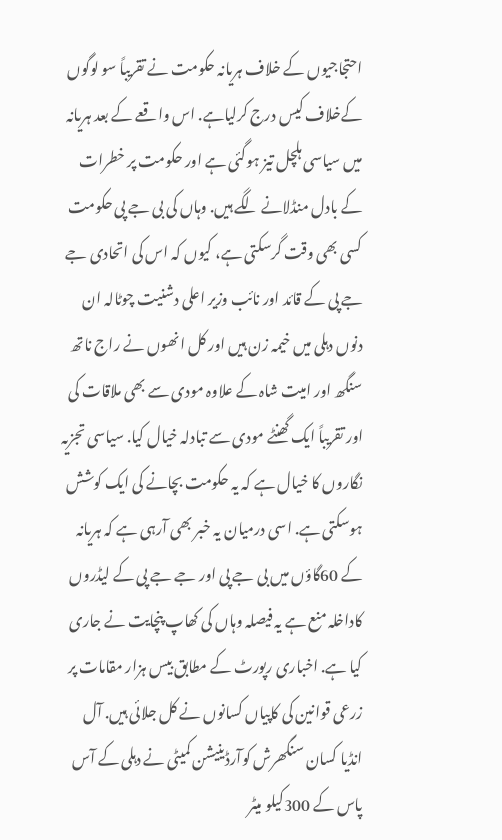احتجاجیوں کے خلاف ہریانہ حکومت نے تقریباً سو لوگوں کےخلاف کیس درج کرلیاہے. اس واقعے کے بعد ہریانہ میں سیاسی ہلچل تیز ہوگئی ہے اور حکومت پر خطرات کے بادل منڈلانے لگے ہیں. وہاں کی بی جے پی حکومت کسی بھی وقت گرسکتی ہے، کیوں کہ اس کی اتحادی جے جے پی کے قائد اور نائب وزیر اعلی دشنیت چوٹالہ ان دنوں دہلی میں خیمہ زن ہیں اور کل انھوں نے راج ناتھ سنگھ اور امیت شاہ کے علاوہ مودی سے بھی ملاقات کی اور تقریباً ایک گھنٹے مودی سے تبادلہ خیال کیا. سیاسی تجزیہ نگاروں کا خیال ہے کہ یہ حکومت بچانے کی ایک کوشش ہوسکتی ہے. اسی درمیان یہ خبر بھی آرہی ہے کہ ہریانہ کے 60گاؤں میں بی جے پی اور جے جے پی کے لیڈروں کاداخلہ منع ہے یہ فیصلہ وہاں کی کھاپ پنچایت نے جاری کیا ہے. اخباری رپورٹ کے مطابق بیس ہزار مقامات پر زرعی قوانین کی کاپیاں کسانوں نے کل جلائی ہیں. آل انڈیا کسان سنگھرش کوآرڈینیشن کمیٹی نے دہلی کے آس پاس کے 300کیلو میٹر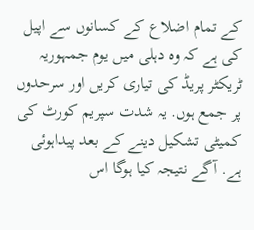کے تمام اضلاع کے کسانوں سے اپیل کی ہے کہ وہ دہلی میں یوم جمہوریہ ٹریکٹر پریڈ کی تیاری کریں اور سرحدوں پر جمع ہوں. یہ شدت سپریم کورٹ کی کمیٹی تشکیل دینے کے بعد پیداہوئی ہے. آگے نتیجہ کیا ہوگا اس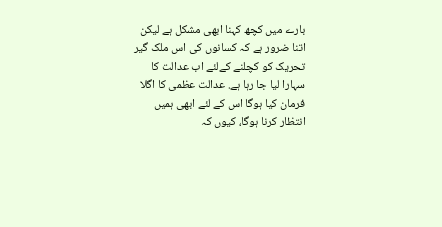بارے میں کچھ کہنا ابھی مشکل ہے لیکن اتنا ضرور ہے کہ کسانوں کی اس ملک گیر تحریک کو کچلنے کےلئے اب عدالت کا سہارا لیا جا رہا ہے. عدالت عظمی کا اگلا فرمان کیا ہوگا اس کے لئے ابھی ہمیں انتظار کرنا ہوگا، کیوں کہ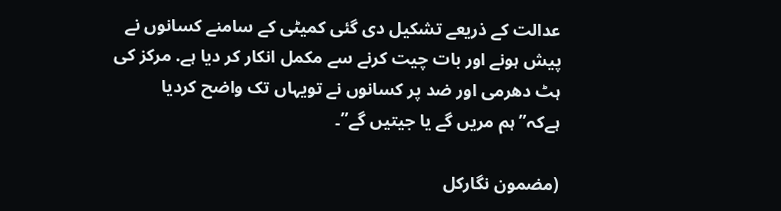عدالت کے ذریعے تشکیل دی گئی کمیٹی کے سامنے کسانوں نے پیش ہونے اور بات چیت کرنے سے مکمل انکار کر دیا ہے. مرکز کی ہٹ دھرمی اور ضد پر کسانوں نے تویہاں تک واضح کردیا ہےکہ”ہم مریں گے یا جیتیں گے”۔

(مضمون نگارکل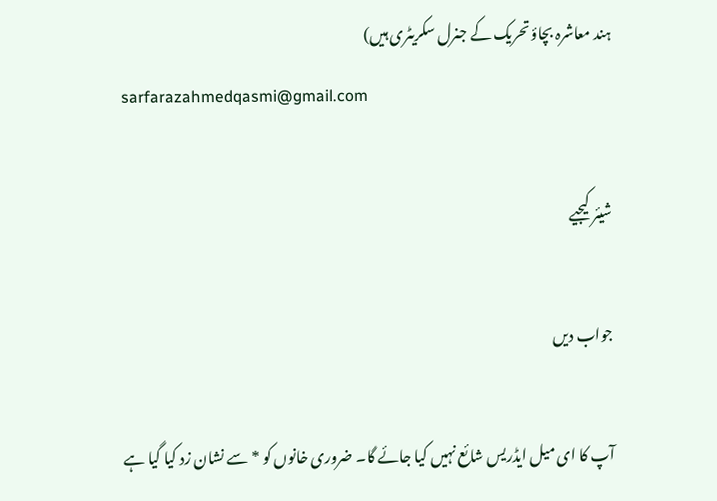ہند معاشرہ بچاؤ تحریک کے جنرل سکریٹری ہیں)
sarfarazahmedqasmi@gmail.com

شیئر کیجیے

جواب دیں

آپ کا ای میل ایڈریس شائع نہیں کیا جائے گا۔ ضروری خانوں کو * سے نشان زد کیا گیا ہے